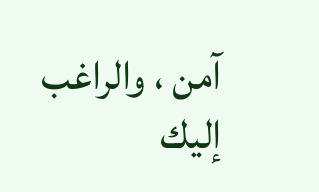آمن ، والراغب إليك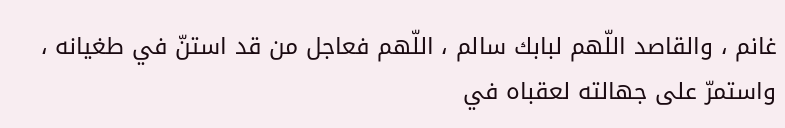غانم ، والقاصد اللّهم لبابك سالم ، اللّهم فعاجل من قد استنّ في طغيانه ، واستمرّ على جهالته لعقباه في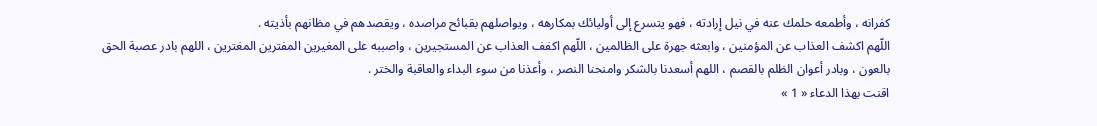كفرانه ، وأطمعه حلمك عنه في نيل إرادته ، فهو يتسرع إلى أوليائك بمكارهه ، ويواصلهم بقبائح مراصده ، ويقصدهم في مظانهم بأذيته .
اللّهم اكشف العذاب عن المؤمنين ، وابعثه جهرة على الظالمين ، اللّهم اكفف العذاب عن المستجيرين ، واصببه على المغيرين المفترين المغترين ، اللهم بادر عصبة الحق بالعون ، وبادر أعوان الظلم بالقصم ، اللهم أسعدنا بالشكر وامنحنا النصر ، وأعذنا من سوء البداء والعاقبة والختر .
اقنت بهذا الدعاء « 1 »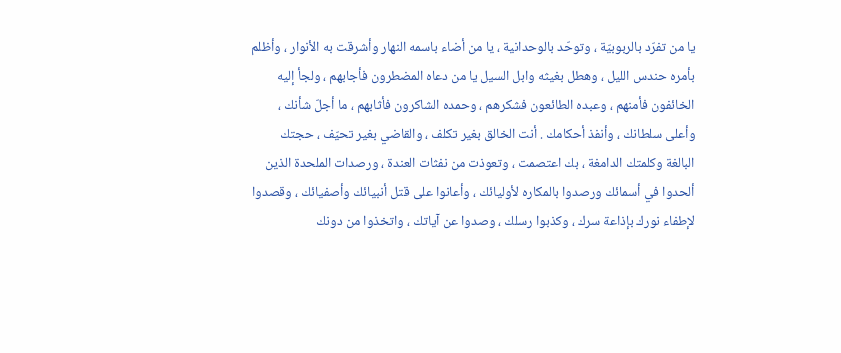يا من تفرّد بالربوبيّة ، وتوحّد بالوحدانية ، يا من أضاء باسمه النهار وأشرقت به الأنوار ، وأظلم بأمره حندس الليل ، وهطل بغيثه وابل السيل يا من دعاه المضطرون فأجابهم ، ولجأ إليه الخائفون فأمنهم ، وعبده الطائعون فشكرهم ، وحمده الشاكرون فأثابهم ، ما أجلّ شأنك ، وأعلى سلطانك ، وأنفذ أحكامك . أنت الخالق بغير تكلف ، والقاضي بغير تحيّف ، حجتك البالغة وكلمتك الدامغة ، بك اعتصمت ، وتعوذت من نفثات العندة ، ورصدات الملحدة الذين ألحدوا في أسمائك ورصدوا بالمكاره لأوليائك ، وأعانوا على قتل أنبيائك وأصفيائك ، وقصدوا لإطفاء نورك بإذاعة سرك ، وكذبوا رسلك ، وصدوا عن آياتك ، واتخذوا من دونك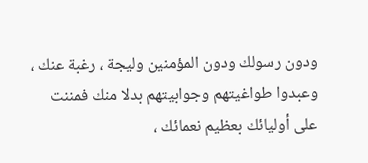ودون رسولك ودون المؤمنين وليجة ، رغبة عنك ، وعبدوا طواغيتهم وجوابيتهم بدلا منك فمننت على أوليائك بعظيم نعمائك ،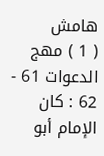هامش
( 1 ) مهج الدعوات 61 - 62 : كان الإمام أبو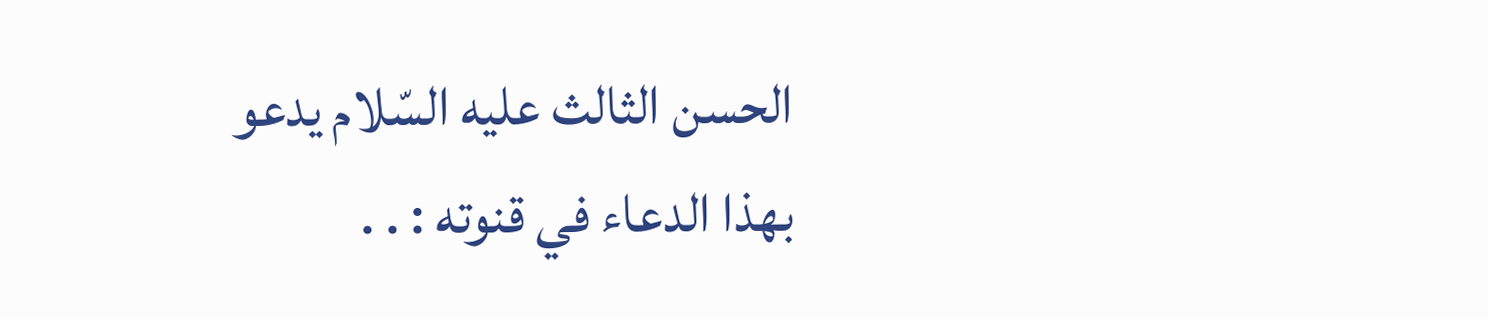الحسن الثالث عليه السّلام يدعو بهذا الدعاء في قنوته : . .